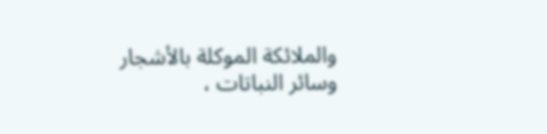والملائكة الموكلة بالأشجار وسائر النباتات ،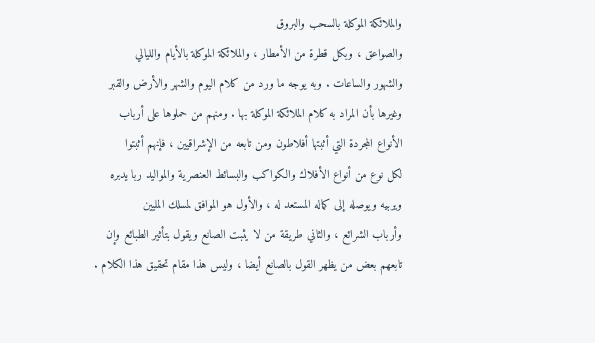والملائكة الموكلة بالسحب والبروق
والصواعق ، وبكل قطرة من الأمطار ، والملائكة الموكلة بالأيام والليالي
والشهور والساعات . وبه يوجه ما ورد من كلام اليوم والشهر والأرض والقبر
وغيرها بأن المراد به كلام الملائكة الموكلة بها . ومنهم من حملوها على أرباب
الأنواع المجردة التي أثبتها أفلاطون ومن تابعه من الإشراقيين ، فإنهم أثبتوا
لكل نوع من أنواع الأفلاك والكواكب والبسائط العنصرية والمواليد ربا يدبره
ويربيه ويوصله إلى كماله المستعد له ، والأول هو الموافق لمسلك المليين
وأرباب الشرائع ، والثاني طريقة من لا يثبت الصانع ويقول بتأثير الطبائع وإن
تابعهم بعض من يظهر القول بالصانع أيضا ، وليس هذا مقام تحقيق هذا الكلام .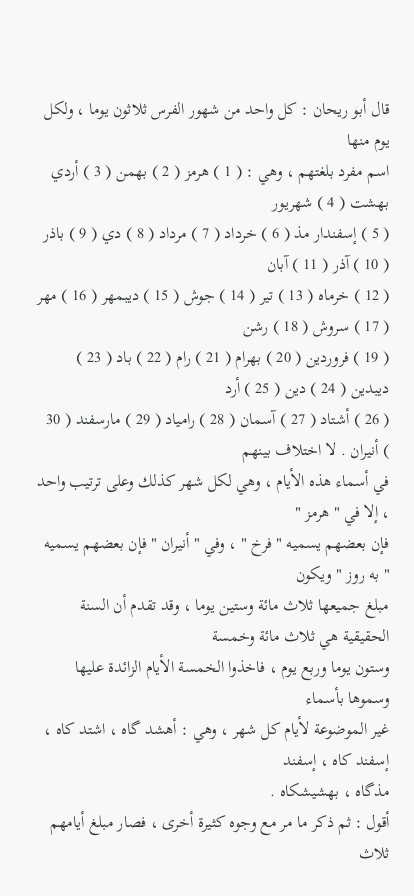قال أبو ريحان : كل واحد من شهور الفرس ثلاثون يوما ، ولكل يوم منها
اسم مفرد بلغتهم ، وهي : ( 1 ) هرمز ( 2 ) بهمن ( 3 ) أردي بهشت ( 4 ) شهريور
( 5 ) إسفندار مذ ( 6 ) خرداد ( 7 ) مرداد ( 8 ) دي ( 9 ) باذر ( 10 ) آذر ( 11 ) آبان
( 12 ) خرماه ( 13 ) تير ( 14 ) جوش ( 15 ) ديبمهر ( 16 ) مهر ( 17 ) سروش ( 18 ) رشن
( 19 ) فروردين ( 20 ) بهرام ( 21 ) رام ( 22 ) باد ( 23 ) ديبدين ( 24 ) دين ( 25 ) أرد
( 26 ) أشتاد ( 27 ) آسمان ( 28 ) رامياد ( 29 ) مارسفند ( 30 ) أنيران . لا اختلاف بينهم
في أسماء هذه الأيام ، وهي لكل شهر كذلك وعلى ترتيب واحد ، إلا في " هرمز "
فإن بعضهم يسميه " فرخ " ، وفي " أنيران " فإن بعضهم يسميه " به روز " ويكون
مبلغ جميعها ثلاث مائة وستين يوما ، وقد تقدم أن السنة الحقيقية هي ثلاث مائة وخمسة
وستون يوما وربع يوم ، فاخذوا الخمسة الأيام الزائدة عليها وسموها بأسماء
غير الموضوعة لأيام كل شهر ، وهي : أهشد گاه ، اشتد كاه ، إسفند كاه ، إسفند
مذگاه ، بهشيشكاه .
أقول : ثم ذكر ما مر مع وجوه كثيرة أخرى ، فصار مبلغ أيامهم ثلاث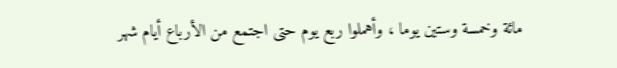مائة وخمسة وستين يوما ، وأهملوا ربع يوم حتى اجتمع من الأرباع أيام شهر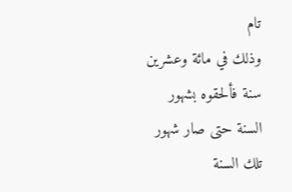تام
وذلك في مائة وعشرين سنة فألحقوه بشهور السنة حتى صار شهور تلك السنة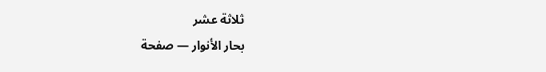ثلاثة عشر
بحار الأنوار — صفحة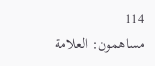114
مساهمون: العلامة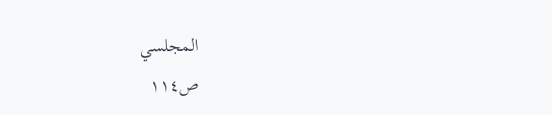المجلسي
ص١١٤